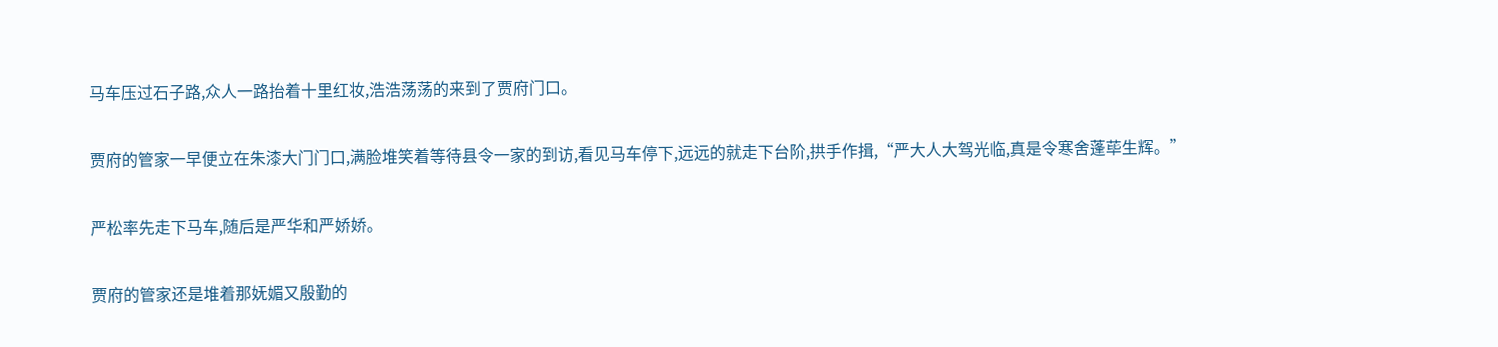马车压过石子路,众人一路抬着十里红妆,浩浩荡荡的来到了贾府门口。

贾府的管家一早便立在朱漆大门门口,满脸堆笑着等待县令一家的到访,看见马车停下,远远的就走下台阶,拱手作揖,“严大人大驾光临,真是令寒舍蓬荜生辉。”

严松率先走下马车,随后是严华和严娇娇。

贾府的管家还是堆着那妩媚又殷勤的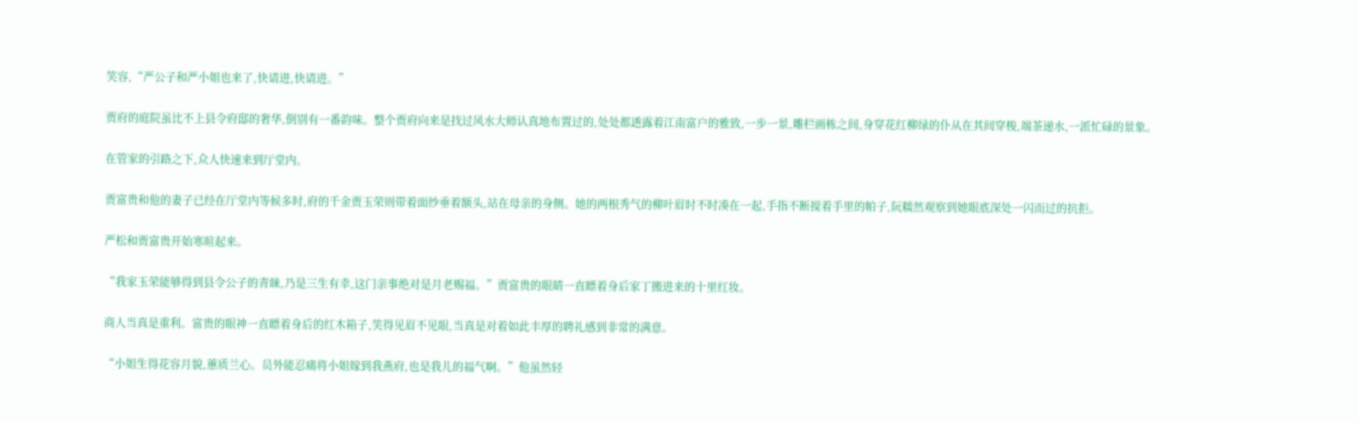笑容,“严公子和严小姐也来了,快请进,快请进。”

贾府的庭院虽比不上县令府邸的奢华,倒别有一番韵味。整个贾府向来是找过风水大师认真地布置过的,处处都透露着江南富户的雅致,一步一景,雕栏画栋之间,身穿花红柳绿的仆从在其间穿梭,端茶递水,一派忙碌的景象。

在管家的引路之下,众人快速来到厅堂内。

贾富贵和他的妻子已经在厅堂内等候多时,府的千金贾玉荣则带着面纱垂着额头,站在母亲的身侧。她的两根秀气的柳叶眉时不时凑在一起,手指不断搅着手里的帕子,阮糯然观察到她眼底深处一闪而过的抗拒。

严松和贾富贵开始寒暄起来。

“我家玉荣能够得到县令公子的青睐,乃是三生有幸,这门亲事绝对是月老赐福。”贾富贵的眼睛一直瞟着身后家丁搬进来的十里红妆。

商人当真是重利。富贵的眼神一直瞟着身后的红木箱子,笑得见眉不见眼,当真是对着如此丰厚的聘礼感到非常的满意。

“小姐生得花容月貌,蕙质兰心。员外能忍痛将小姐嫁到我燕府,也是我儿的福气啊。”他虽然轻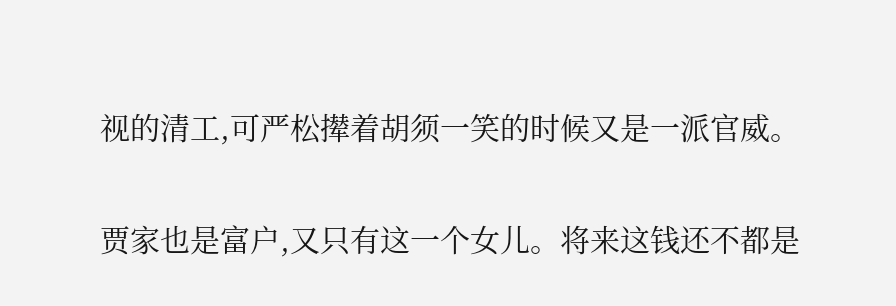视的清工,可严松撵着胡须一笑的时候又是一派官威。

贾家也是富户,又只有这一个女儿。将来这钱还不都是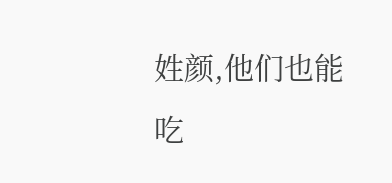姓颜,他们也能吃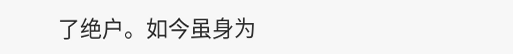了绝户。如今虽身为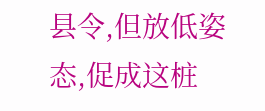县令,但放低姿态,促成这桩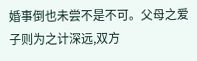婚事倒也未尝不是不可。父母之爱子则为之计深远,双方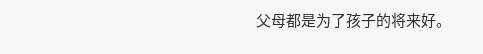父母都是为了孩子的将来好。